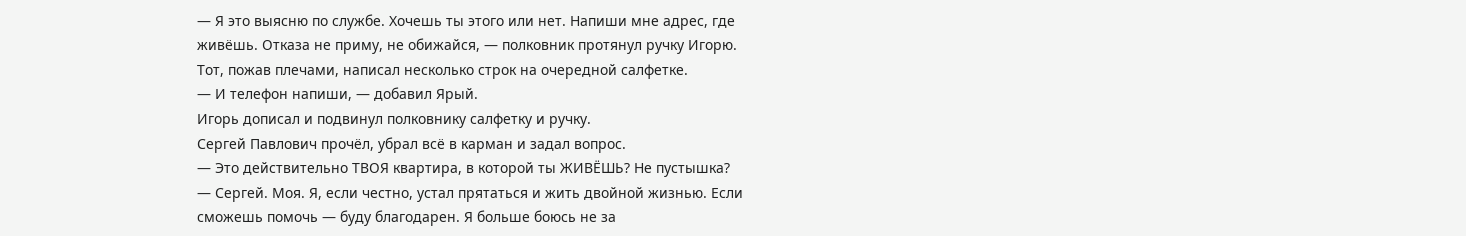— Я это выясню по службе. Хочешь ты этого или нет. Напиши мне адрес, где живёшь. Отказа не приму, не обижайся, — полковник протянул ручку Игорю.
Тот, пожав плечами, написал несколько строк на очередной салфетке.
— И телефон напиши, — добавил Ярый.
Игорь дописал и подвинул полковнику салфетку и ручку.
Сергей Павлович прочёл, убрал всё в карман и задал вопрос.
— Это действительно ТВОЯ квартира, в которой ты ЖИВЁШЬ? Не пустышка?
— Сергей. Моя. Я, если честно, устал прятаться и жить двойной жизнью. Если сможешь помочь — буду благодарен. Я больше боюсь не за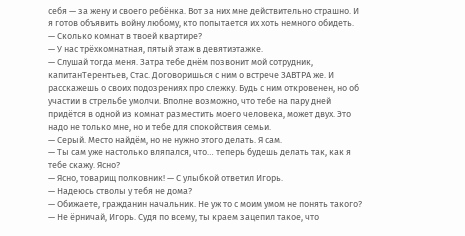себя — за жену и своего ребёнка. Вот за них мне действительно страшно. И я готов объявить войну любому, кто попытается их хоть немного обидеть.
— Сколько комнат в твоей квартире?
— У нас трёхкомнатная, пятый этаж в девятиэтажке.
— Слушай тогда меня. Затра тебе днём позвонит мой сотрудник, капитанТерентьев, Стас. Договоришься с ним о встрече ЗАВТРА же. И расскажешь о своих подозрениях про слежку. Будь с ним откровенен, но об участии в стрельбе умолчи. Вполне возможно, что тебе на пару дней придётся в одной из комнат разместить моего человека, может двух. Это надо не только мне, но и тебе для спокойствия семьи.
— Серый. Место найдём, но не нужно этого делать. Я сам.
— Ты сам уже настолько вляпался, что… теперь будешь делать так, как я тебе скажу. Ясно?
— Ясно, товарищ полковник! — С улыбкой ответил Игорь.
— Надеюсь стволы у тебя не дома?
— Обижаете, гражданин начальник. Не уж то с моим умом не понять такого?
— Не ёрничай, Игорь. Судя по всему, ты краем зацепил такое, что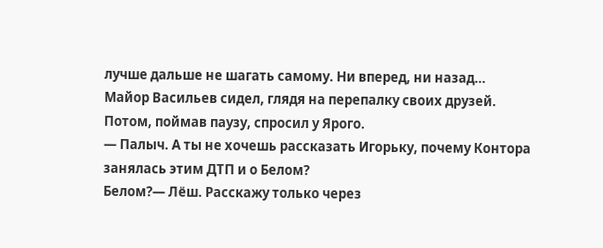лучше дальше не шагать самому. Ни вперед, ни назад…
Майор Васильев сидел, глядя на перепалку своих друзей. Потом, поймав паузу, спросил у Ярого.
— Палыч. А ты не хочешь рассказать Игорьку, почему Контора занялась этим ДТП и о Белом?
Белом?— Лёш. Расскажу только через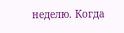неделю. Когда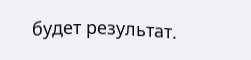будет результат.